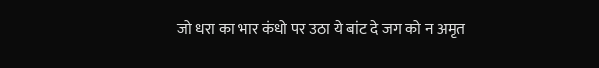जो धरा का भार कंधो पर उठा ये बांट दे जग को न अमृत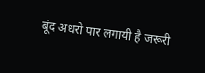बूंद अधरो पार लगायी है जरूरी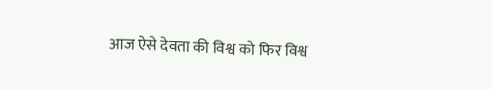आज ऐसे देवता की विश्व को फिर विश्व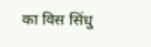का विस सिंधु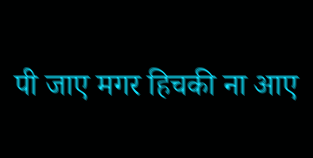पी जाए मगर हिचकी ना आए